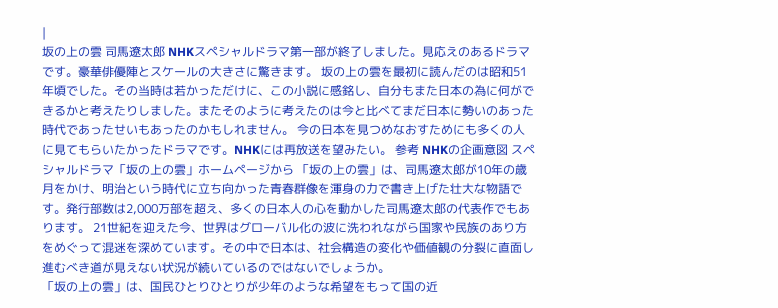|
坂の上の雲 司馬遼太郎 NHKスペシャルドラマ第一部が終了しました。見応えのあるドラマです。豪華俳優陣とスケールの大きさに驚きます。 坂の上の雲を最初に読んだのは昭和51年頃でした。その当時は若かっただけに、この小説に感銘し、自分もまた日本の為に何ができるかと考えたりしました。またそのように考えたのは今と比べてまだ日本に勢いのあった時代であったせいもあったのかもしれません。 今の日本を見つめなおすためにも多くの人に見てもらいたかったドラマです。NHKには再放送を望みたい。 参考 NHKの企画意図 スペシャルドラマ「坂の上の雲」ホームページから 「坂の上の雲」は、司馬遼太郎が10年の歳月をかけ、明治という時代に立ち向かった青春群像を渾身の力で書き上げた壮大な物語です。発行部数は2,000万部を超え、多くの日本人の心を動かした司馬遼太郎の代表作でもあります。 21世紀を迎えた今、世界はグローバル化の波に洗われながら国家や民族のあり方をめぐって混迷を深めています。その中で日本は、社会構造の変化や価値観の分裂に直面し進むべき道が見えない状況が続いているのではないでしょうか。
「坂の上の雲」は、国民ひとりひとりが少年のような希望をもって国の近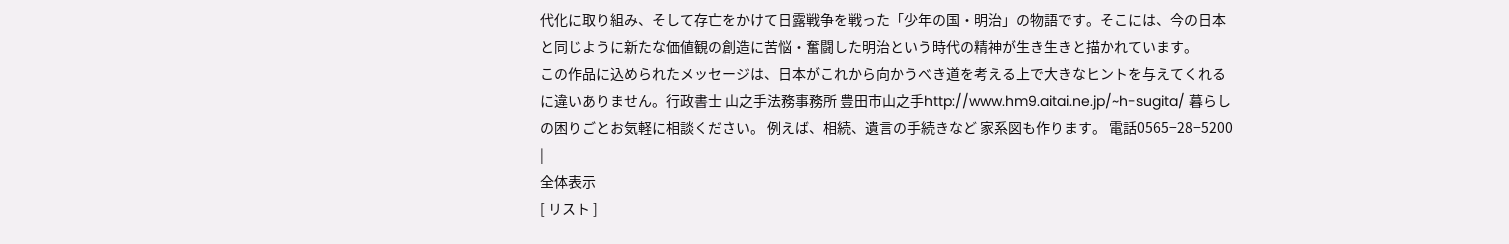代化に取り組み、そして存亡をかけて日露戦争を戦った「少年の国・明治」の物語です。そこには、今の日本と同じように新たな価値観の創造に苦悩・奮闘した明治という時代の精神が生き生きと描かれています。
この作品に込められたメッセージは、日本がこれから向かうべき道を考える上で大きなヒントを与えてくれるに違いありません。行政書士 山之手法務事務所 豊田市山之手http://www.hm9.aitai.ne.jp/~h-sugita/ 暮らしの困りごとお気軽に相談ください。 例えば、相続、遺言の手続きなど 家系図も作ります。 電話0565−28−5200
|
全体表示
[ リスト ]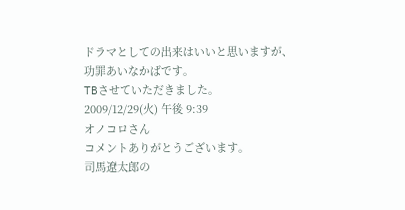ドラマとしての出来はいいと思いますが、
功罪あいなかばです。
TBさせていただきました。
2009/12/29(火) 午後 9:39
オノコロさん
コメントありがとうございます。
司馬遼太郎の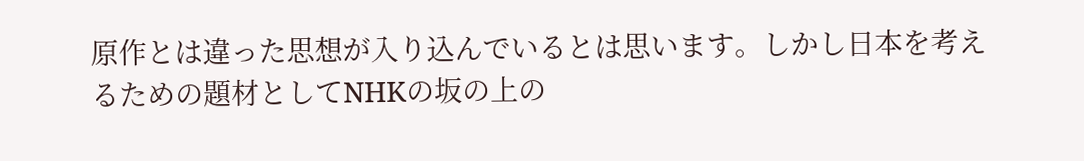原作とは違った思想が入り込んでいるとは思います。しかし日本を考えるための題材としてNHKの坂の上の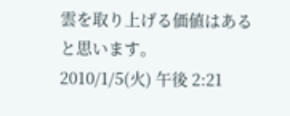雲を取り上げる価値はあると思います。
2010/1/5(火) 午後 2:21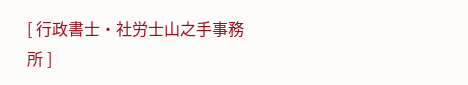[ 行政書士・社労士山之手事務所 ]